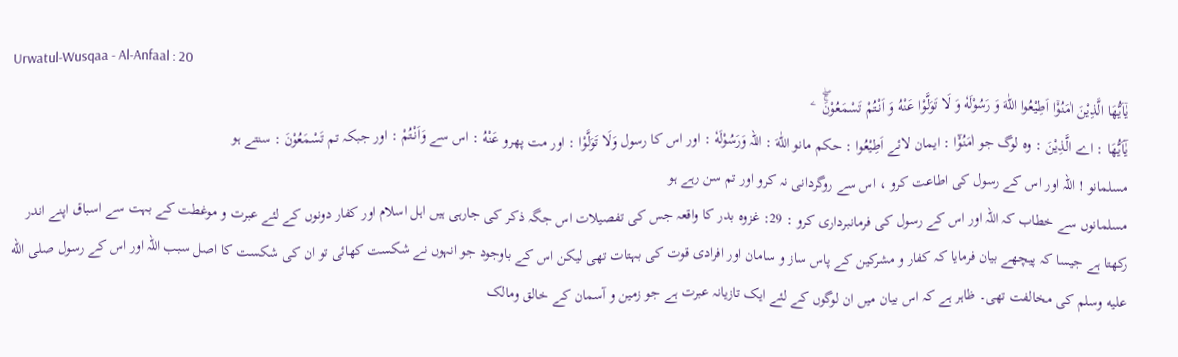Urwatul-Wusqaa - Al-Anfaal : 20
یٰۤاَیُّهَا الَّذِیْنَ اٰمَنُوْۤا اَطِیْعُوا اللّٰهَ وَ رَسُوْلَهٗ وَ لَا تَوَلَّوْا عَنْهُ وَ اَنْتُمْ تَسْمَعُوْنَۚۖ   ۧ
يٰٓاَيُّھَا : اے الَّذِيْنَ : وہ لوگ جو اٰمَنُوْٓا : ایمان لائے اَطِيْعُوا : حکم مانو اللّٰهَ : اللہ وَرَسُوْلَهٗ : اور اس کا رسول وَلَا تَوَلَّوْا : اور مت پھرو عَنْهُ : اس سے وَاَنْتُمْ : اور جبکہ تم تَسْمَعُوْنَ : سنتے ہو
مسلمانو ! اللہ اور اس کے رسول کی اطاعت کرو ، اس سے روگردانی نہ کرو اور تم سن رہے ہو
مسلمانوں سے خطاب کہ اللہ اور اس کے رسول کی فرمانبرداری کرو : 29: غزوہ بدر کا واقعہ جس کی تفصیلات اس جگہ ذکر کی جارہی ہیں اہل اسلام اور کفار دونوں کے لئے عبرت و موغطت کے بہت سے اسباق اپنے اندر رکھتا ہے جیسا کہ پیچھے بیان فرمایا کہ کفار و مشرکین کے پاس ساز و سامان اور افرادی قوت کی بہتات تھی لیکن اس کے باوجود جو انہوں نے شکست کھائی تو ان کی شکست کا اصل سبب اللہ اور اس کے رسول صلى الله عليه وسلم کی مخالفت تھی۔ ظاہر ہے کہ اس بیان میں ان لوگوں کے لئے ایک تازیانہ عبرت ہے جو زمین و آسمان کے خالق ومالک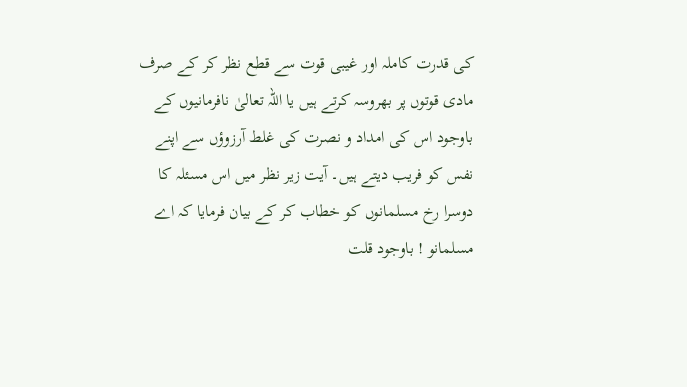کی قدرت کاملہ اور غیبی قوت سے قطع نظر کر کے صرف مادی قوتوں پر بھروسہ کرتے ہیں یا اللہ تعالیٰ نافرمانیوں کے باوجود اس کی امداد و نصرت کی غلط آرزوؤں سے اپنے نفس کو فریب دیتے ہیں۔ آیت زیر نظر میں اس مسئلہ کا دوسرا رخ مسلمانوں کو خطاب کر کے بیان فرمایا کہ اے مسلمانو ! باوجود قلت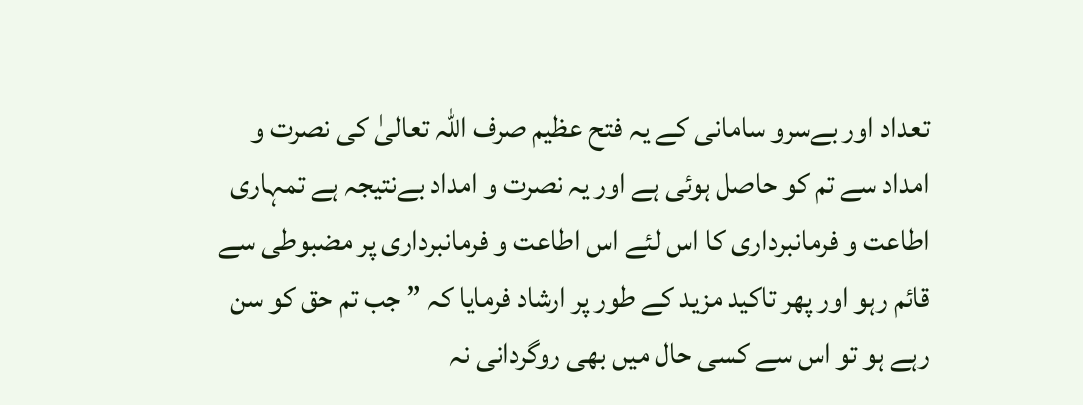تعداد اور بےسرو سامانی کے یہ فتح عظیم صرف اللہ تعالیٰ کی نصرت و امداد سے تم کو حاصل ہوئی ہے اور یہ نصرت و امداد بےنتیجہ ہے تمہاری اطاعت و فرمانبرداری کا اس لئے اس اطاعت و فرمانبرداری پر مضبوطی سے قائم رہو اور پھر تاکید مزید کے طور پر ارشاد فرمایا کہ ” جب تم حق کو سن رہے ہو تو اس سے کسی حال میں بھی روگردانی نہ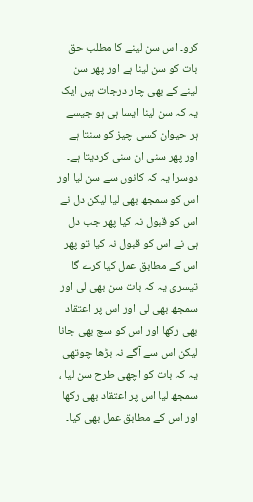کرو۔ اس سن لینے کا مطلب حق بات کو سن لینا ہے اور پھر سن لینے کے بھی چار درجات ہیں ایک یہ کہ سن لینا ایسا ہی ہو جیسے ہر حیوان کسی چیز کو سنتا ہے اور پھر سنی ان سنی کردیتا ہے۔ دوسرا یہ کہ کانوں سے سن لیا اور اس کو سمجھ بھی لیا لیکن دل نے اس کو قبول نہ کیا پھر جب دل ہی نے اس کو قبول نہ کیا تو پھر اس کے مطابق عمل کیا کرے گا تیسری یہ کہ بات سن بھی لی اور سمجھ بھی لی اور اس پر اعتقاد بھی رکھا اور اس کو سچ بھی جانا لیکن اس سے آگے نہ بڑھا چوتھی یہ کہ بات کو اچھی طرح سن لیا ، سمجھ لیا اس پر اعتقاد بھی رکھا اور اس کے مطابق عمل بھی کیا۔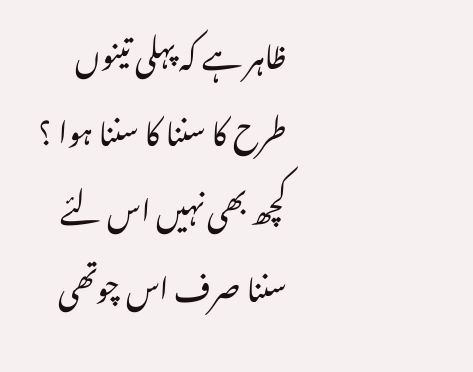ظاہر ہے کہ پہلی تینوں طرح کا سننا کا سننا ہوا ؟ کچھ بھی نہیں اس لئے سننا صرف اس چوتھی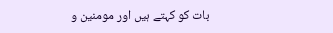بات کو کہتے ہیں اور مومنین و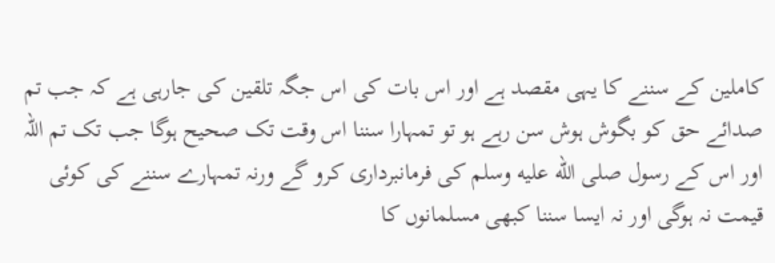کاملین کے سننے کا یہی مقصد ہے اور اس بات کی اس جگہ تلقین کی جارہی ہے کہ جب تم صدائے حق کو بگوش ہوش سن رہے ہو تو تمہارا سننا اس وقت تک صحیح ہوگا جب تک تم اللہ اور اس کے رسول صلى الله عليه وسلم کی فرمانبرداری کرو گے ورنہ تمہارے سننے کی کوئی قیمت نہ ہوگی اور نہ ایسا سننا کبھی مسلمانوں کا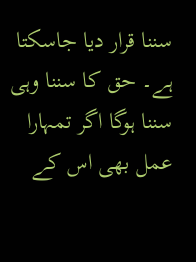سننا قرار دیا جاسکتا ہے۔ حق کا سننا وہی سننا ہوگا اگر تمہارا عمل بھی اس کے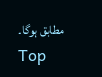مطابق ہوگا۔
Top